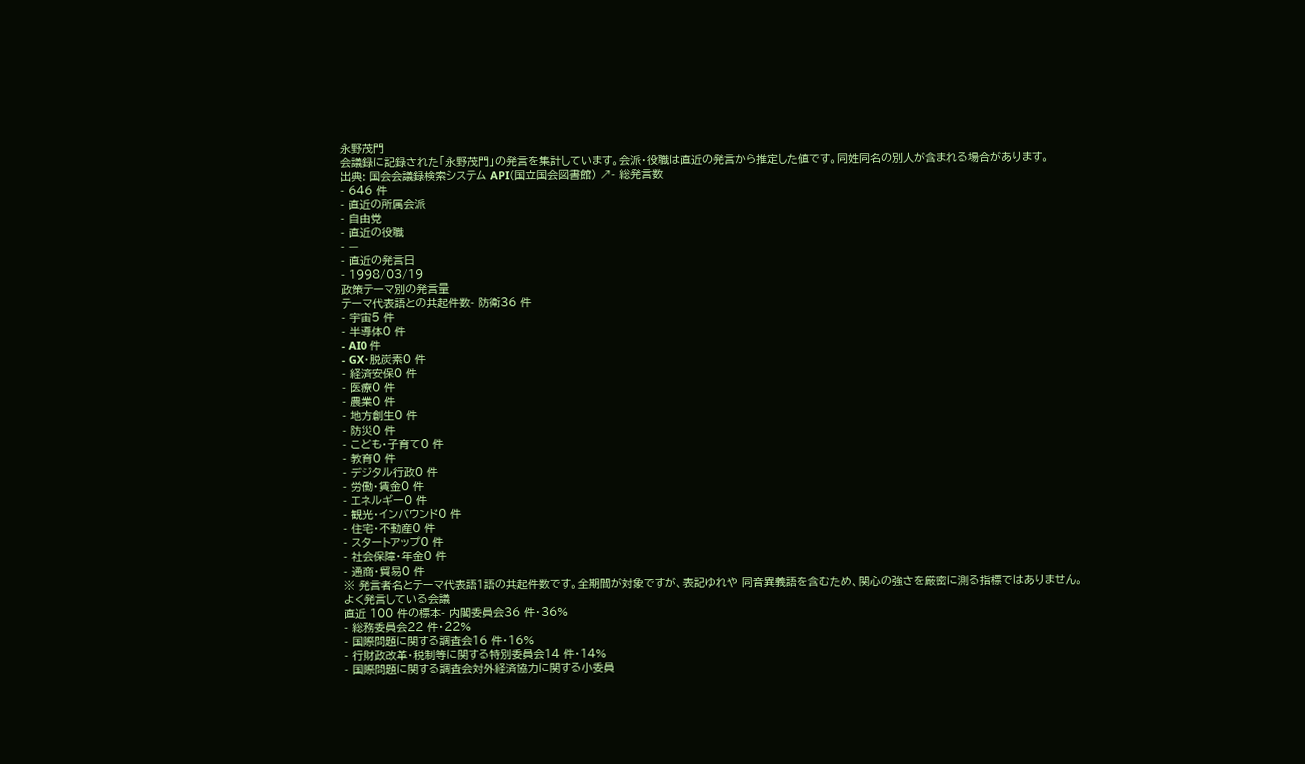永野茂門
会議録に記録された「永野茂門」の発言を集計しています。会派・役職は直近の発言から推定した値です。同姓同名の別人が含まれる場合があります。
出典: 国会会議録検索システム API(国立国会図書館) ↗- 総発言数
- 646 件
- 直近の所属会派
- 自由党
- 直近の役職
- —
- 直近の発言日
- 1998/03/19
政策テーマ別の発言量
テーマ代表語との共起件数- 防衛36 件
- 宇宙5 件
- 半導体0 件
- AI0 件
- GX・脱炭素0 件
- 経済安保0 件
- 医療0 件
- 農業0 件
- 地方創生0 件
- 防災0 件
- こども・子育て0 件
- 教育0 件
- デジタル行政0 件
- 労働・賃金0 件
- エネルギー0 件
- 観光・インバウンド0 件
- 住宅・不動産0 件
- スタートアップ0 件
- 社会保障・年金0 件
- 通商・貿易0 件
※ 発言者名とテーマ代表語1語の共起件数です。全期間が対象ですが、表記ゆれや 同音異義語を含むため、関心の強さを厳密に測る指標ではありません。
よく発言している会議
直近 100 件の標本- 内閣委員会36 件・36%
- 総務委員会22 件・22%
- 国際問題に関する調査会16 件・16%
- 行財政改革・税制等に関する特別委員会14 件・14%
- 国際問題に関する調査会対外経済協力に関する小委員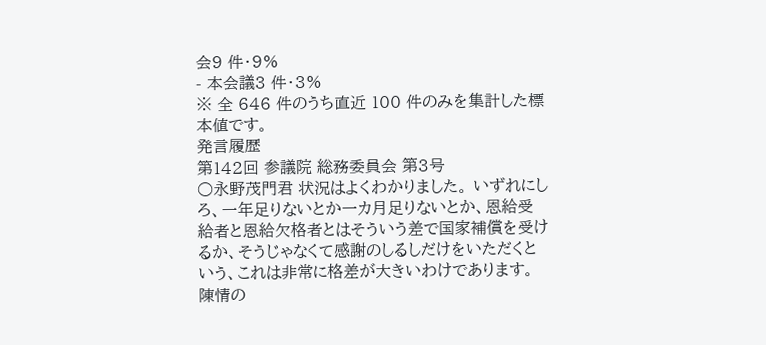会9 件・9%
- 本会議3 件・3%
※ 全 646 件のうち直近 100 件のみを集計した標本値です。
発言履歴
第142回 参議院 総務委員会 第3号
○永野茂門君 状況はよくわかりました。 いずれにしろ、一年足りないとか一カ月足りないとか、恩給受給者と恩給欠格者とはそういう差で国家補償を受けるか、そうじゃなくて感謝のしるしだけをいただくという、これは非常に格差が大きいわけであります。陳情の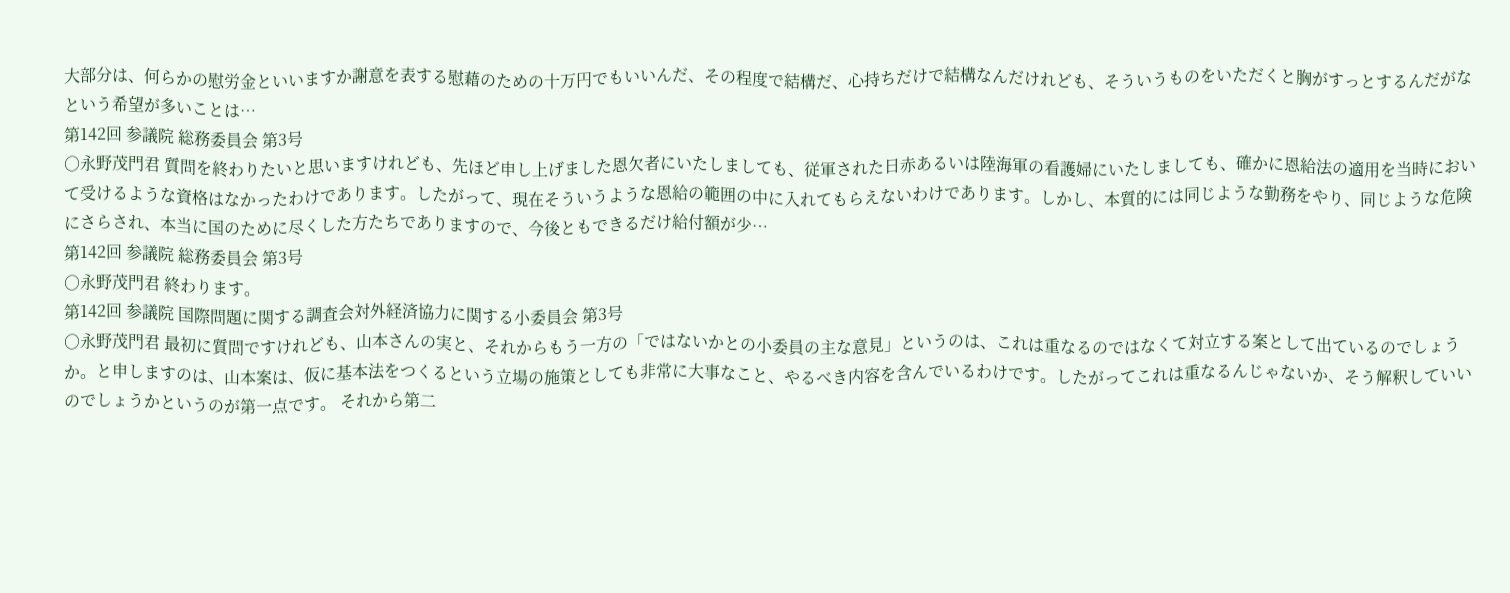大部分は、何らかの慰労金といいますか謝意を表する慰藉のための十万円でもいいんだ、その程度で結構だ、心持ちだけで結構なんだけれども、そういうものをいただくと胸がすっとするんだがなという希望が多いことは…
第142回 参議院 総務委員会 第3号
○永野茂門君 質問を終わりたいと思いますけれども、先ほど申し上げました恩欠者にいたしましても、従軍された日赤あるいは陸海軍の看護婦にいたしましても、確かに恩給法の適用を当時において受けるような資格はなかったわけであります。したがって、現在そういうような恩給の範囲の中に入れてもらえないわけであります。しかし、本質的には同じような勤務をやり、同じような危険にさらされ、本当に国のために尽くした方たちでありますので、今後ともできるだけ給付額が少…
第142回 参議院 総務委員会 第3号
○永野茂門君 終わります。
第142回 参議院 国際問題に関する調査会対外経済協力に関する小委員会 第3号
○永野茂門君 最初に質問ですけれども、山本さんの実と、それからもう一方の「ではないかとの小委員の主な意見」というのは、これは重なるのではなくて対立する案として出ているのでしょうか。と申しますのは、山本案は、仮に基本法をつくるという立場の施策としても非常に大事なこと、やるべき内容を含んでいるわけです。したがってこれは重なるんじゃないか、そう解釈していいのでしょうかというのが第一点です。 それから第二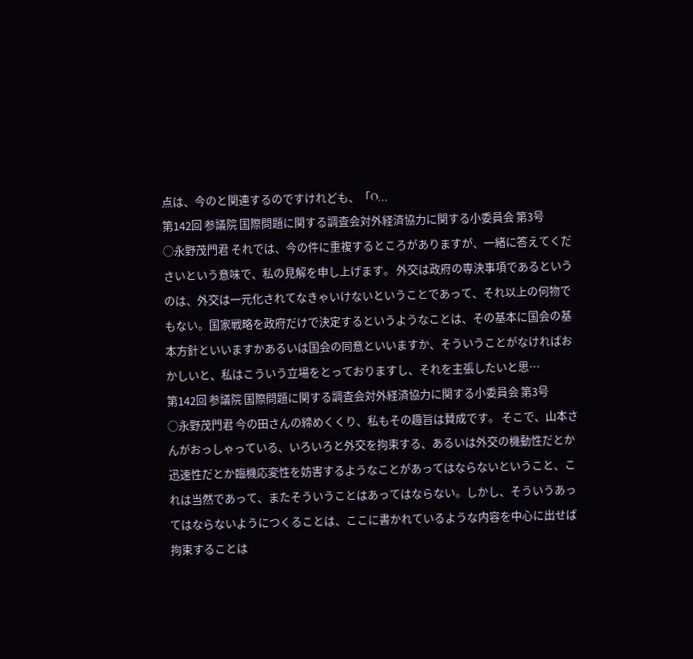点は、今のと関連するのですけれども、「O…
第142回 参議院 国際問題に関する調査会対外経済協力に関する小委員会 第3号
○永野茂門君 それでは、今の件に重複するところがありますが、一緒に答えてくださいという意味で、私の見解を申し上げます。 外交は政府の専決事項であるというのは、外交は一元化されてなきゃいけないということであって、それ以上の何物でもない。国家戦略を政府だけで決定するというようなことは、その基本に国会の基本方針といいますかあるいは国会の同意といいますか、そういうことがなければおかしいと、私はこういう立場をとっておりますし、それを主張したいと思…
第142回 参議院 国際問題に関する調査会対外経済協力に関する小委員会 第3号
○永野茂門君 今の田さんの締めくくり、私もその趣旨は賛成です。 そこで、山本さんがおっしゃっている、いろいろと外交を拘束する、あるいは外交の機動性だとか迅速性だとか臨機応変性を妨害するようなことがあってはならないということ、これは当然であって、またそういうことはあってはならない。しかし、そういうあってはならないようにつくることは、ここに書かれているような内容を中心に出せば拘束することは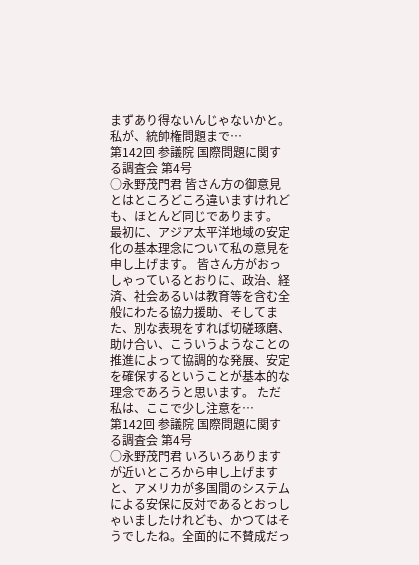まずあり得ないんじゃないかと。 私が、統帥権問題まで…
第142回 参議院 国際問題に関する調査会 第4号
○永野茂門君 皆さん方の御意見とはところどころ違いますけれども、ほとんど同じであります。 最初に、アジア太平洋地域の安定化の基本理念について私の意見を申し上げます。 皆さん方がおっしゃっているとおりに、政治、経済、社会あるいは教育等を含む全般にわたる協力援助、そしてまた、別な表現をすれば切磋琢磨、助け合い、こういうようなことの推進によって協調的な発展、安定を確保するということが基本的な理念であろうと思います。 ただ私は、ここで少し注意を…
第142回 参議院 国際問題に関する調査会 第4号
○永野茂門君 いろいろありますが近いところから申し上げますと、アメリカが多国間のシステムによる安保に反対であるとおっしゃいましたけれども、かつてはそうでしたね。全面的に不賛成だっ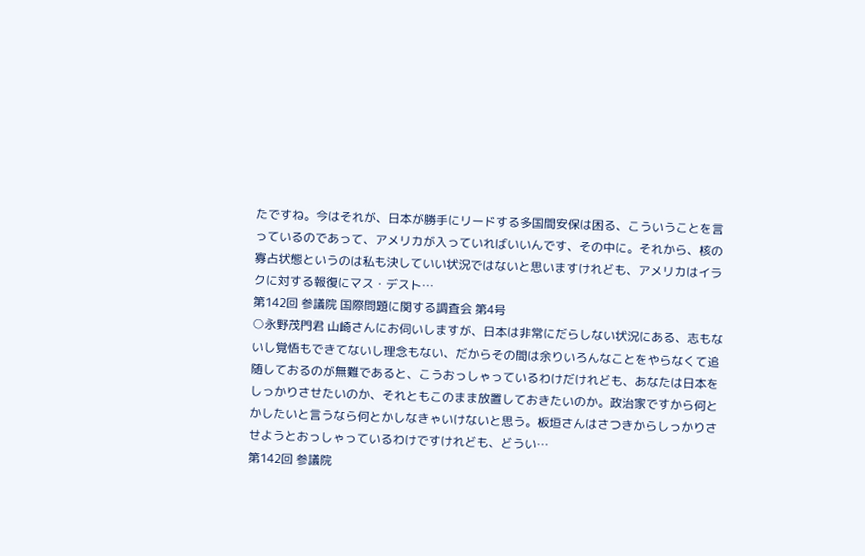たですね。今はそれが、日本が勝手にリードする多国間安保は困る、こういうことを言っているのであって、アメリカが入っていればいいんです、その中に。それから、核の寡占状態というのは私も決していい状況ではないと思いますけれども、アメリカはイラクに対する報復にマス・デスト…
第142回 参議院 国際問題に関する調査会 第4号
○永野茂門君 山崎さんにお伺いしますが、日本は非常にだらしない状況にある、志もないし覚悟もできてないし理念もない、だからその間は余りいろんなことをやらなくて追随しておるのが無難であると、こうおっしゃっているわけだけれども、あなたは日本をしっかりさせたいのか、それともこのまま放置しておきたいのか。政治家ですから何とかしたいと言うなら何とかしなきゃいけないと思う。板垣さんはさつきからしっかりさせようとおっしゃっているわけですけれども、どうい…
第142回 参議院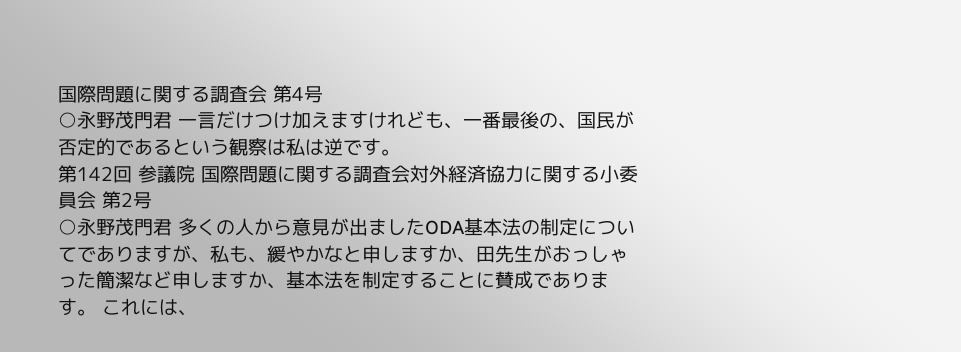国際問題に関する調査会 第4号
○永野茂門君 一言だけつけ加えますけれども、一番最後の、国民が否定的であるという観察は私は逆です。
第142回 参議院 国際問題に関する調査会対外経済協力に関する小委員会 第2号
○永野茂門君 多くの人から意見が出ましたODA基本法の制定についてでありますが、私も、緩やかなと申しますか、田先生がおっしゃった簡潔など申しますか、基本法を制定することに賛成であります。 これには、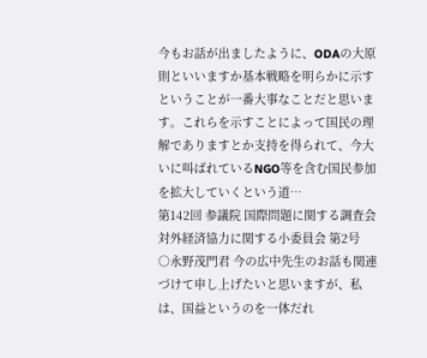今もお話が出ましたように、ODAの大原則といいますか基本戦略を明らかに示すということが一番大事なことだと思います。これらを示すことによって国民の理解でありますとか支持を得られて、今大いに叫ばれているNGO等を含む国民参加を拡大していくという道…
第142回 参議院 国際問題に関する調査会対外経済協力に関する小委員会 第2号
○永野茂門君 今の広中先生のお話も関連づけて申し上げたいと思いますが、私は、国益というのを一体だれ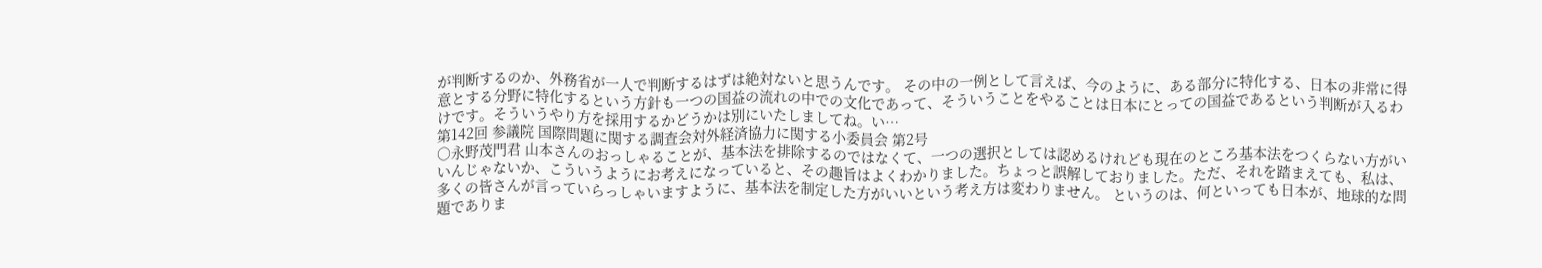が判断するのか、外務省が一人で判断するはずは絶対ないと思うんです。 その中の一例として言えば、今のように、ある部分に特化する、日本の非常に得意とする分野に特化するという方針も一つの国益の流れの中での文化であって、そういうことをやることは日本にとっての国益であるという判断が入るわけです。そういうやり方を採用するかどうかは別にいたしましてね。い…
第142回 参議院 国際問題に関する調査会対外経済協力に関する小委員会 第2号
○永野茂門君 山本さんのおっしゃることが、基本法を排除するのではなくて、一つの選択としては認めるけれども現在のところ基本法をつくらない方がいいんじゃないか、こういうようにお考えになっていると、その趣旨はよくわかりました。ちょっと誤解しておりました。ただ、それを踏まえても、私は、多くの皆さんが言っていらっしゃいますように、基本法を制定した方がいいという考え方は変わりません。 というのは、何といっても日本が、地球的な問題でありま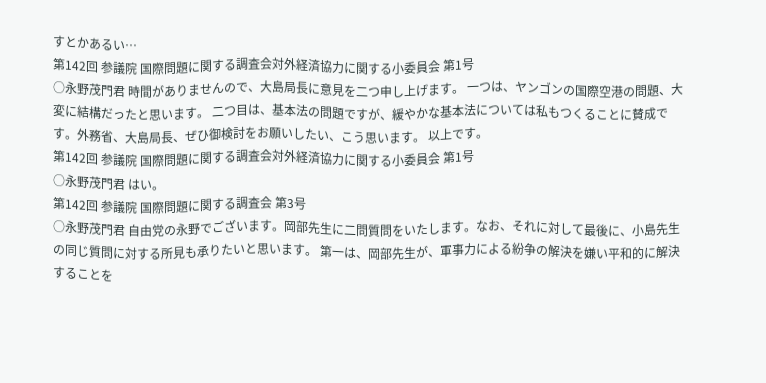すとかあるい…
第142回 参議院 国際問題に関する調査会対外経済協力に関する小委員会 第1号
○永野茂門君 時間がありませんので、大島局長に意見を二つ申し上げます。 一つは、ヤンゴンの国際空港の問題、大変に結構だったと思います。 二つ目は、基本法の問題ですが、緩やかな基本法については私もつくることに賛成です。外務省、大島局長、ぜひ御検討をお願いしたい、こう思います。 以上です。
第142回 参議院 国際問題に関する調査会対外経済協力に関する小委員会 第1号
○永野茂門君 はい。
第142回 参議院 国際問題に関する調査会 第3号
○永野茂門君 自由党の永野でございます。岡部先生に二問質問をいたします。なお、それに対して最後に、小島先生の同じ質問に対する所見も承りたいと思います。 第一は、岡部先生が、軍事力による紛争の解決を嫌い平和的に解決することを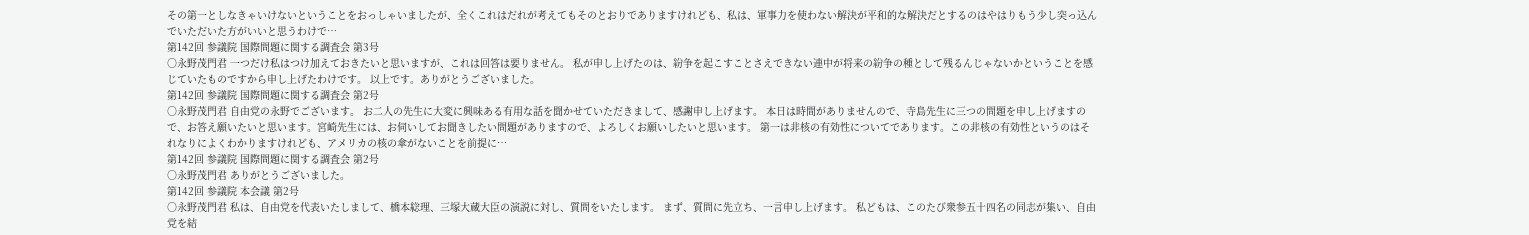その第一としなきゃいけないということをおっしゃいましたが、全くこれはだれが考えてもそのとおりでありますけれども、私は、軍事力を使わない解決が平和的な解決だとするのはやはりもう少し突っ込んでいただいた方がいいと思うわけで…
第142回 参議院 国際問題に関する調査会 第3号
○永野茂門君 一つだけ私はつけ加えておきたいと思いますが、これは回答は要りません。 私が申し上げたのは、紛争を起こすことさえできない連中が将来の紛争の種として残るんじゃないかということを感じていたものですから申し上げたわけです。 以上です。ありがとうございました。
第142回 参議院 国際問題に関する調査会 第2号
○永野茂門君 自由党の永野でございます。 お二人の先生に大変に興味ある有用な話を聞かせていただきまして、感謝申し上げます。 本日は時間がありませんので、寺島先生に三つの問題を申し上げますので、お答え願いたいと思います。宮崎先生には、お伺いしてお聞きしたい問題がありますので、よろしくお願いしたいと思います。 第一は非核の有効性についてであります。この非核の有効性というのはそれなりによくわかりますけれども、アメリカの核の傘がないことを前提に…
第142回 参議院 国際問題に関する調査会 第2号
○永野茂門君 ありがとうございました。
第142回 参議院 本会議 第2号
○永野茂門君 私は、自由党を代表いたしまして、橋本総理、三塚大蔵大臣の演説に対し、質問をいたします。 まず、質問に先立ち、一言申し上げます。 私どもは、このたび衆参五十四名の同志が集い、自由党を結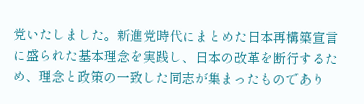党いたしました。新進党時代にまとめた日本再構築宣言に盛られた基本理念を実践し、日本の改革を断行するため、理念と政策の一致した同志が集まったものであり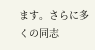ます。さらに多くの同志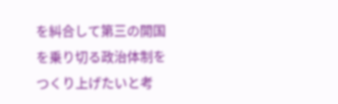を糾合して第三の開国を乗り切る政治体制をつくり上げたいと考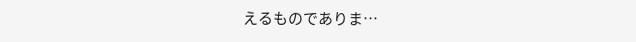えるものでありま…